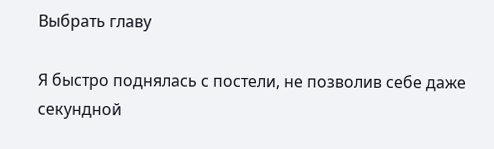Выбрать главу

Я быстро поднялась с постели, не позволив себе даже секундной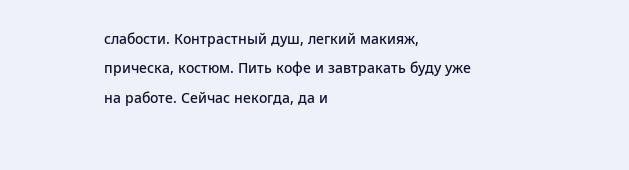слабости. Контрастный душ, легкий макияж, прическа, костюм. Пить кофе и завтракать буду уже на работе. Сейчас некогда, да и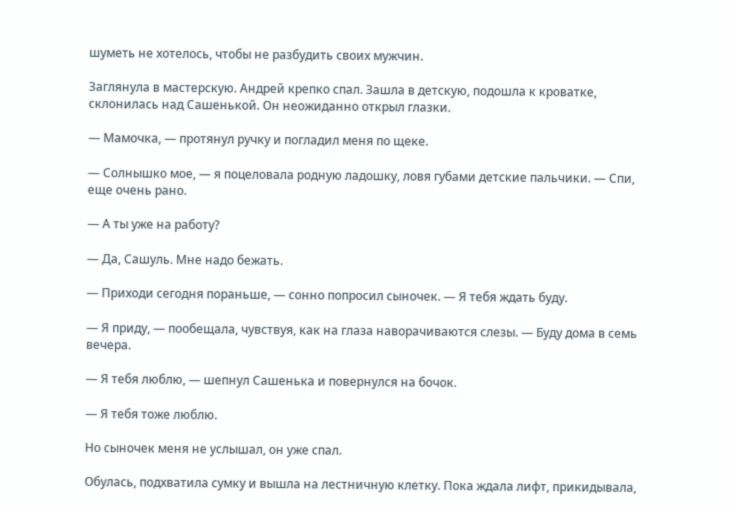шуметь не хотелось, чтобы не разбудить своих мужчин.

Заглянула в мастерскую. Андрей крепко спал. Зашла в детскую, подошла к кроватке, склонилась над Сашенькой. Он неожиданно открыл глазки.

— Мамочка, — протянул ручку и погладил меня по щеке.

— Солнышко мое, — я поцеловала родную ладошку, ловя губами детские пальчики. — Спи, еще очень рано.

— А ты уже на работу?

— Да, Сашуль. Мне надо бежать.

— Приходи сегодня пораньше, — сонно попросил сыночек. — Я тебя ждать буду.

— Я приду, — пообещала, чувствуя, как на глаза наворачиваются слезы. — Буду дома в семь вечера.

— Я тебя люблю, — шепнул Сашенька и повернулся на бочок.

— Я тебя тоже люблю.

Но сыночек меня не услышал, он уже спал.

Обулась, подхватила сумку и вышла на лестничную клетку. Пока ждала лифт, прикидывала,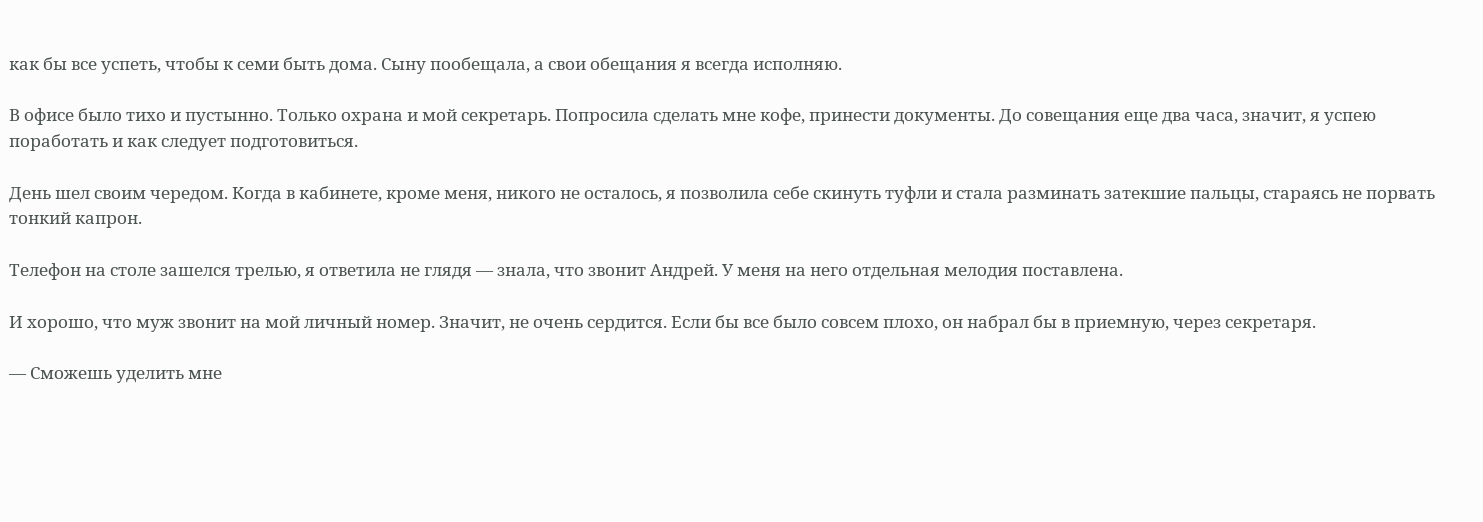как бы все успеть, чтобы к семи быть дома. Сыну пообещала, а свои обещания я всегда исполняю.

В офисе было тихо и пустынно. Только охрана и мой секретарь. Попросила сделать мне кофе, принести документы. До совещания еще два часа, значит, я успею поработать и как следует подготовиться.

День шел своим чередом. Когда в кабинете, кроме меня, никого не осталось, я позволила себе скинуть туфли и стала разминать затекшие пальцы, стараясь не порвать тонкий капрон.

Телефон на столе зашелся трелью, я ответила не глядя — знала, что звонит Андрей. У меня на него отдельная мелодия поставлена.

И хорошо, что муж звонит на мой личный номер. Значит, не очень сердится. Если бы все было совсем плохо, он набрал бы в приемную, через секретаря.

— Сможешь уделить мне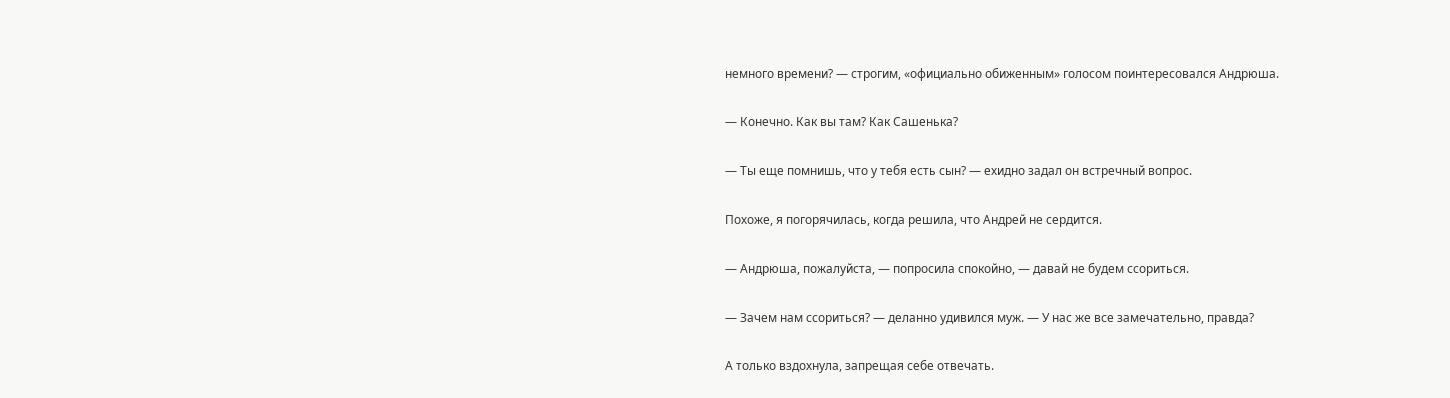немного времени? — строгим, «официально обиженным» голосом поинтересовался Андрюша.

— Конечно. Как вы там? Как Сашенька?

— Ты еще помнишь, что у тебя есть сын? — ехидно задал он встречный вопрос.

Похоже, я погорячилась, когда решила, что Андрей не сердится.

— Андрюша, пожалуйста, — попросила спокойно, — давай не будем ссориться.

— Зачем нам ссориться? — деланно удивился муж. — У нас же все замечательно, правда?

А только вздохнула, запрещая себе отвечать.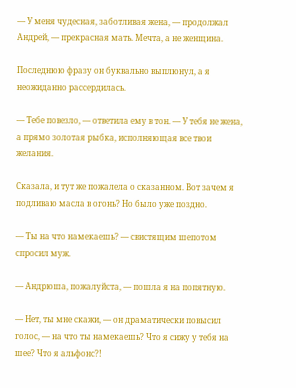— У меня чудесная, заботливая жена, — продолжал Андрей, — прекрасная мать. Мечта, а не женщина.

Последнюю фразу он буквально выплюнул, а я неожиданно рассердилась.

— Тебе повезло, — ответила ему в тон. — У тебя не жена, а прямо золотая рыбка, исполняющая все твои желания.

Сказала, и тут же пожалела о сказанном. Вот зачем я подливаю масла в огонь? Но было уже поздно.

— Ты на что намекаешь? — свистящим шепотом спросил муж.

— Андрюша, пожалуйста, — пошла я на попятную.

— Нет, ты мне скажи, — он драматически повысил голос, — на что ты намекаешь? Что я сижу у тебя на шее? Что я альфонс?!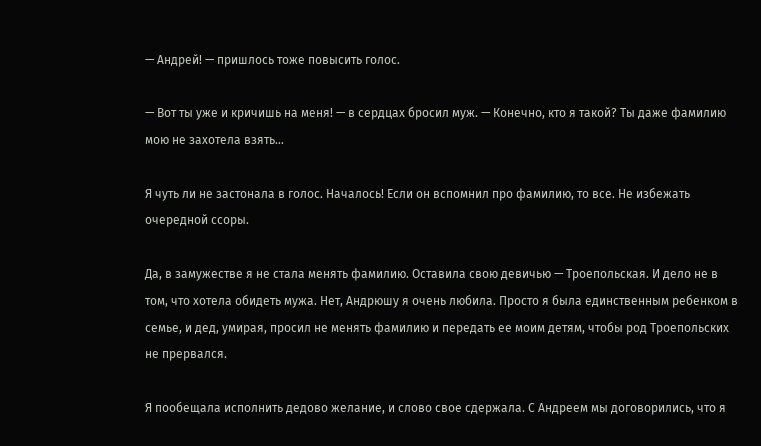— Андрей! — пришлось тоже повысить голос.

— Вот ты уже и кричишь на меня! — в сердцах бросил муж. — Конечно, кто я такой? Ты даже фамилию мою не захотела взять…

Я чуть ли не застонала в голос. Началось! Если он вспомнил про фамилию, то все. Не избежать очередной ссоры.

Да, в замужестве я не стала менять фамилию. Оставила свою девичью — Троепольская. И дело не в том, что хотела обидеть мужа. Нет, Андрюшу я очень любила. Просто я была единственным ребенком в семье, и дед, умирая, просил не менять фамилию и передать ее моим детям, чтобы род Троепольских не прервался.

Я пообещала исполнить дедово желание, и слово свое сдержала. С Андреем мы договорились, что я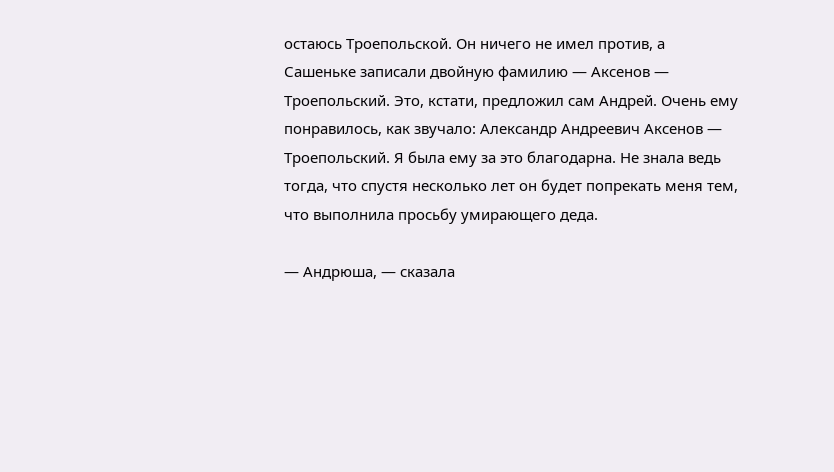остаюсь Троепольской. Он ничего не имел против, а Сашеньке записали двойную фамилию — Аксенов — Троепольский. Это, кстати, предложил сам Андрей. Очень ему понравилось, как звучало: Александр Андреевич Аксенов — Троепольский. Я была ему за это благодарна. Не знала ведь тогда, что спустя несколько лет он будет попрекать меня тем, что выполнила просьбу умирающего деда.

— Андрюша, — сказала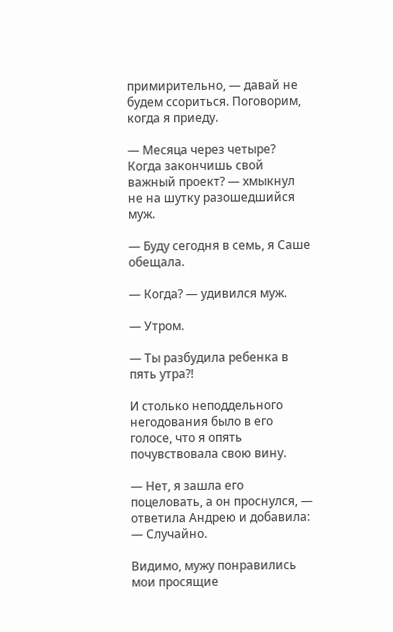примирительно, — давай не будем ссориться. Поговорим, когда я приеду.

— Месяца через четыре? Когда закончишь свой важный проект? — хмыкнул не на шутку разошедшийся муж.

— Буду сегодня в семь, я Саше обещала.

— Когда? — удивился муж.

— Утром.

— Ты разбудила ребенка в пять утра?!

И столько неподдельного негодования было в его голосе, что я опять почувствовала свою вину.

— Нет, я зашла его поцеловать, а он проснулся, — ответила Андрею и добавила: — Случайно.

Видимо, мужу понравились мои просящие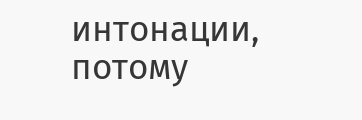интонации, потому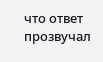что ответ прозвучал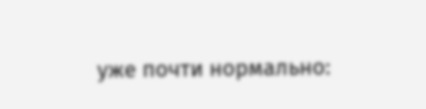уже почти нормально: